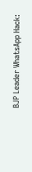BJP Leader WhatsApp Hack: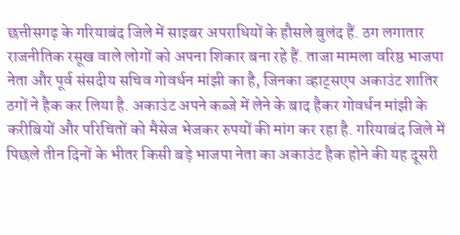छत्तीसगढ़ के गरियाबंद जिले में साइबर अपराधियों के हौसले बुलंद हैं. ठग लगातार राजनीतिक रसूख वाले लोगों को अपना शिकार बना रहे हैं. ताजा मामला वरिष्ठ भाजपा नेता और पूर्व संसदीय सचिव गोवर्धन मांझी का है, जिनका व्हाट्सएप अकाउंट शातिर ठगों ने हैक कर लिया है. अकाउंट अपने कब्जे में लेने के बाद हैकर गोवर्धन मांझी के करीबियों और परिचितों को मैसेज भेजकर रुपयों की मांग कर रहा है. गरियाबंद जिले में पिछले तीन दिनों के भीतर किसी बड़े भाजपा नेता का अकाउंट हैक होने की यह दूसरी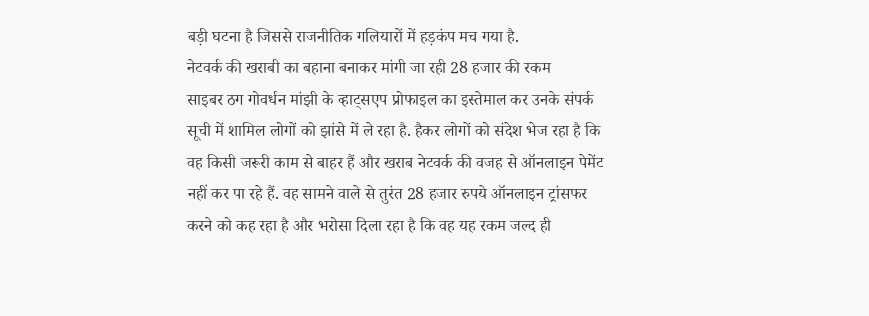बड़ी घटना है जिससे राजनीतिक गलियारों में हड़कंप मच गया है.
नेटवर्क की खराबी का बहाना बनाकर मांगी जा रही 28 हजार की रकम
साइबर ठग गोवर्धन मांझी के व्हाट्सएप प्रोफाइल का इस्तेमाल कर उनके संपर्क सूची में शामिल लोगों को झांसे में ले रहा है. हैकर लोगों को संदेश भेज रहा है कि वह किसी जरूरी काम से बाहर हैं और खराब नेटवर्क की वजह से ऑनलाइन पेमेंट नहीं कर पा रहे हैं. वह सामने वाले से तुरंत 28 हजार रुपये ऑनलाइन ट्रांसफर करने को कह रहा है और भरोसा दिला रहा है कि वह यह रकम जल्द ही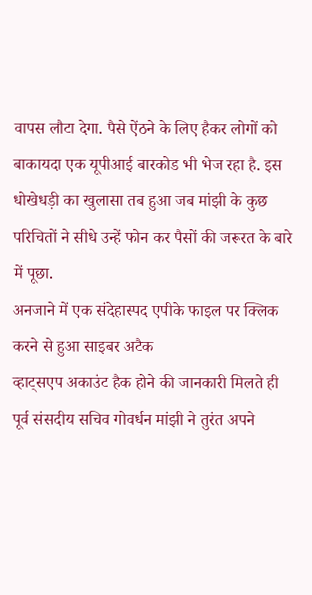वापस लौटा देगा. पैसे ऐंठने के लिए हैकर लोगों को बाकायदा एक यूपीआई बारकोड भी भेज रहा है. इस धोखेधड़ी का खुलासा तब हुआ जब मांझी के कुछ परिचितों ने सीधे उन्हें फोन कर पैसों की जरूरत के बारे में पूछा.
अनजाने में एक संदेहास्पद एपीके फाइल पर क्लिक करने से हुआ साइबर अटैक
व्हाट्सएप अकाउंट हैक होने की जानकारी मिलते ही पूर्व संसदीय सचिव गोवर्धन मांझी ने तुरंत अपने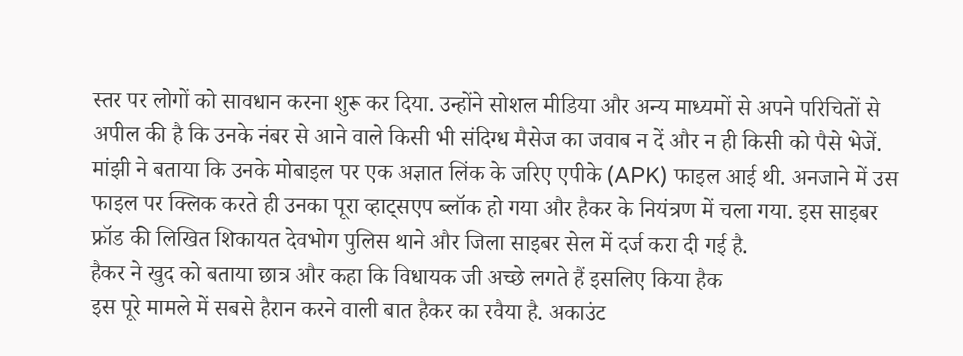स्तर पर लोगों को सावधान करना शुरू कर दिया. उन्होंने सोशल मीडिया और अन्य माध्यमों से अपने परिचितों से अपील की है कि उनके नंबर से आने वाले किसी भी संदिग्ध मैसेज का जवाब न दें और न ही किसी को पैसे भेजें. मांझी ने बताया कि उनके मोबाइल पर एक अज्ञात लिंक के जरिए एपीके (APK) फाइल आई थी. अनजाने में उस फाइल पर क्लिक करते ही उनका पूरा व्हाट्सएप ब्लॉक हो गया और हैकर के नियंत्रण में चला गया. इस साइबर फ्रॉड की लिखित शिकायत देवभोग पुलिस थाने और जिला साइबर सेल में दर्ज करा दी गई है.
हैकर ने खुद को बताया छात्र और कहा कि विधायक जी अच्छे लगते हैं इसलिए किया हैक
इस पूरे मामले में सबसे हैरान करने वाली बात हैकर का रवैया है. अकाउंट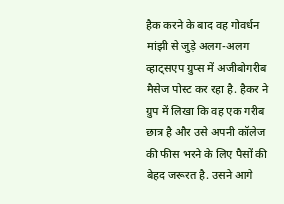हैक करने के बाद वह गोवर्धन मांझी से जुड़े अलग-अलग व्हाट्सएप ग्रुप्स में अजीबोगरीब मैसेज पोस्ट कर रहा है. हैकर ने ग्रुप में लिखा कि वह एक गरीब छात्र है और उसे अपनी कॉलेज की फीस भरने के लिए पैसों की बेहद जरूरत है. उसने आगे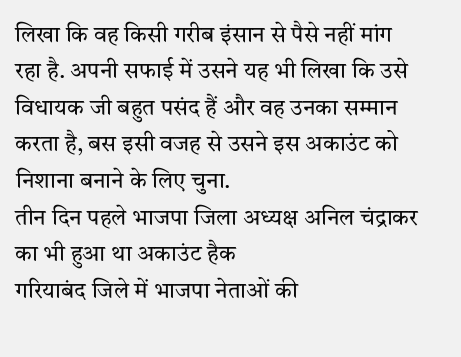लिखा कि वह किसी गरीब इंसान से पैसे नहीं मांग रहा है. अपनी सफाई में उसने यह भी लिखा कि उसे विधायक जी बहुत पसंद हैं और वह उनका सम्मान करता है, बस इसी वजह से उसने इस अकाउंट को निशाना बनाने के लिए चुना.
तीन दिन पहले भाजपा जिला अध्यक्ष अनिल चंद्राकर का भी हुआ था अकाउंट हैक
गरियाबंद जिले में भाजपा नेताओं की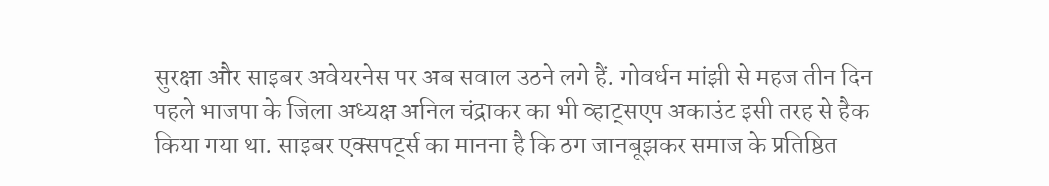सुरक्षा और साइबर अवेयरनेस पर अब सवाल उठने लगे हैं. गोवर्धन मांझी से महज तीन दिन पहले भाजपा के जिला अध्यक्ष अनिल चंद्राकर का भी व्हाट्सएप अकाउंट इसी तरह से हैक किया गया था. साइबर एक्सपर्ट्स का मानना है कि ठग जानबूझकर समाज के प्रतिष्ठित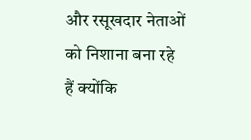और रसूखदार नेताओं को निशाना बना रहे हैं क्योंकि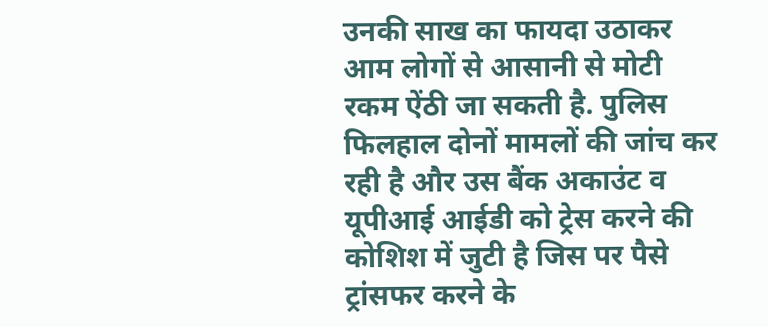उनकी साख का फायदा उठाकर आम लोगों से आसानी से मोटी रकम ऐंठी जा सकती है. पुलिस फिलहाल दोनों मामलों की जांच कर रही है और उस बैंक अकाउंट व यूपीआई आईडी को ट्रेस करने की कोशिश में जुटी है जिस पर पैसे ट्रांसफर करने के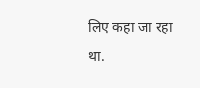लिए कहा जा रहा था.